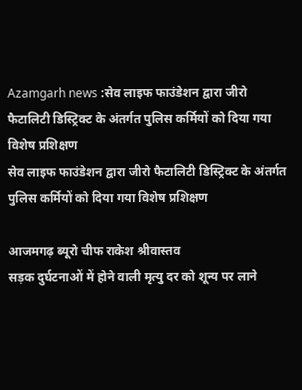Azamgarh news :सेव लाइफ फाउंडेशन द्वारा जीरो फैटालिटी डिस्ट्रिक्ट के अंतर्गत पुलिस कर्मियों को दिया गया विशेष प्रशिक्षण
सेव लाइफ फाउंडेशन द्वारा जीरो फैटालिटी डिस्ट्रिक्ट के अंतर्गत पुलिस कर्मियों को दिया गया विशेष प्रशिक्षण

आजमगढ़ ब्यूरो चीफ राकेश श्रीवास्तव
सड़क दुर्घटनाओं में होने वाली मृत्यु दर को शून्य पर लाने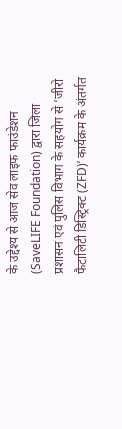के उद्देश्य से आज सेव लाइफ फाउंडेशन (SaveLIFE Foundation) द्वारा जिला प्रशासन एवं पुलिस विभाग के सहयोग से ‘जीरो फैटालिटी डिस्ट्रिक्ट (ZFD)’ कार्यक्रम के अंतर्गत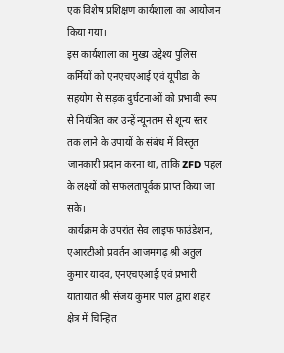एक विशेष प्रशिक्षण कार्यशाला का आयोजन किया गया।
इस कार्यशाला का मुख्य उद्देश्य पुलिस कर्मियों को एनएचएआई एवं यूपीडा के सहयोग से सड़क दुर्घटनाओं को प्रभावी रूप से नियंत्रित कर उन्हें न्यूनतम से शून्य स्तर तक लाने के उपायों के संबंध में विस्तृत जानकारी प्रदान करना था, ताकि ZFD पहल के लक्ष्यों को सफलतापूर्वक प्राप्त किया जा सके।
कार्यक्रम के उपरांत सेव लाइफ फाउंडेशन, एआरटीओ प्रवर्तन आजमगढ़ श्री अतुल कुमार यादव, एनएचएआई एवं प्रभारी यातायात श्री संजय कुमार पाल द्वारा शहर क्षेत्र में चिन्हित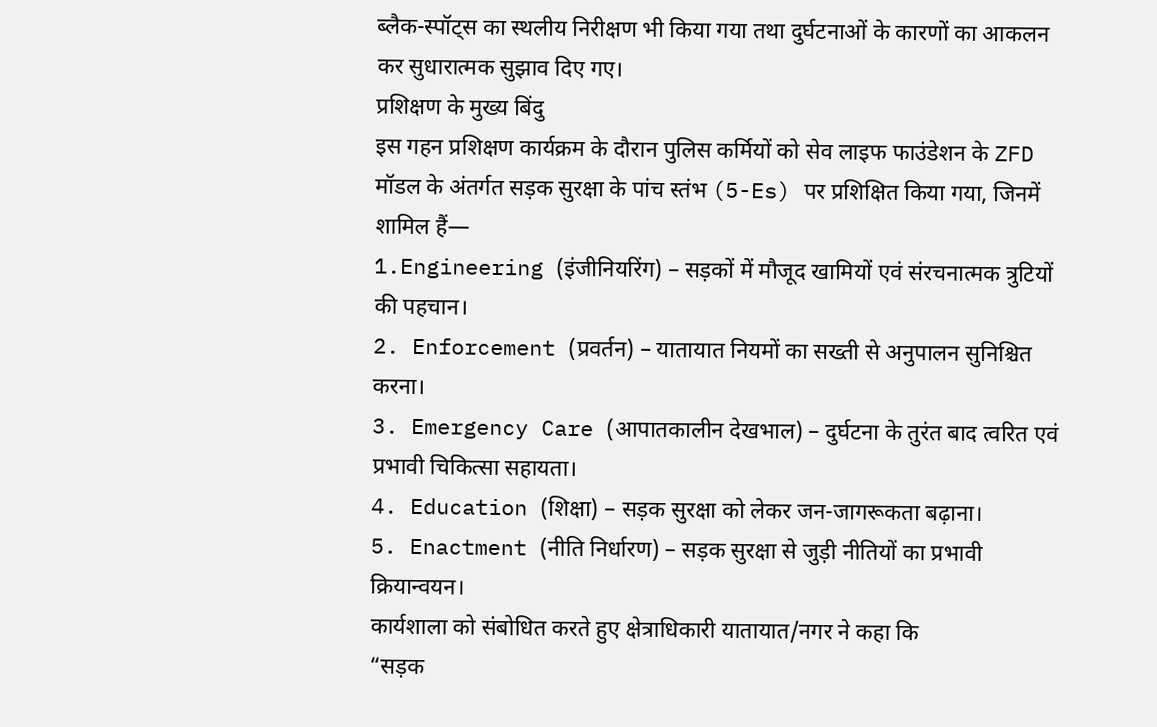ब्लैक-स्पॉट्स का स्थलीय निरीक्षण भी किया गया तथा दुर्घटनाओं के कारणों का आकलन कर सुधारात्मक सुझाव दिए गए।
प्रशिक्षण के मुख्य बिंदु
इस गहन प्रशिक्षण कार्यक्रम के दौरान पुलिस कर्मियों को सेव लाइफ फाउंडेशन के ZFD मॉडल के अंतर्गत सड़क सुरक्षा के पांच स्तंभ (5-Es) पर प्रशिक्षित किया गया, जिनमें शामिल हैं—
1.Engineering (इंजीनियरिंग) – सड़कों में मौजूद खामियों एवं संरचनात्मक त्रुटियों की पहचान।
2. Enforcement (प्रवर्तन) – यातायात नियमों का सख्ती से अनुपालन सुनिश्चित करना।
3. Emergency Care (आपातकालीन देखभाल) – दुर्घटना के तुरंत बाद त्वरित एवं प्रभावी चिकित्सा सहायता।
4. Education (शिक्षा) – सड़क सुरक्षा को लेकर जन-जागरूकता बढ़ाना।
5. Enactment (नीति निर्धारण) – सड़क सुरक्षा से जुड़ी नीतियों का प्रभावी क्रियान्वयन।
कार्यशाला को संबोधित करते हुए क्षेत्राधिकारी यातायात/नगर ने कहा कि
“सड़क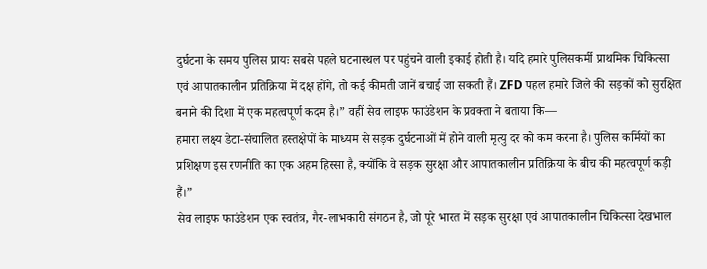दुर्घटना के समय पुलिस प्रायः सबसे पहले घटनास्थल पर पहुंचने वाली इकाई होती है। यदि हमारे पुलिसकर्मी प्राथमिक चिकित्सा एवं आपातकालीन प्रतिक्रिया में दक्ष होंगे, तो कई कीमती जानें बचाई जा सकती हैं। ZFD पहल हमारे जिले की सड़कों को सुरक्षित बनाने की दिशा में एक महत्वपूर्ण कदम है।” वहीं सेव लाइफ फाउंडेशन के प्रवक्ता ने बताया कि—
हमारा लक्ष्य डेटा-संचालित हस्तक्षेपों के माध्यम से सड़क दुर्घटनाओं में होने वाली मृत्यु दर को कम करना है। पुलिस कर्मियों का प्रशिक्षण इस रणनीति का एक अहम हिस्सा है, क्योंकि वे सड़क सुरक्षा और आपातकालीन प्रतिक्रिया के बीच की महत्वपूर्ण कड़ी हैं।”
सेव लाइफ फाउंडेशन एक स्वतंत्र, गैर-लाभकारी संगठन है, जो पूरे भारत में सड़क सुरक्षा एवं आपातकालीन चिकित्सा देखभाल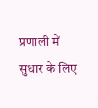प्रणाली में सुधार के लिए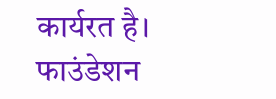कार्यरत है। फाउंडेशन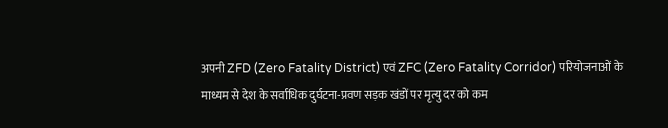अपनी ZFD (Zero Fatality District) एवं ZFC (Zero Fatality Corridor) परियोजनाओं के माध्यम से देश के सर्वाधिक दुर्घटना-प्रवण सड़क खंडों पर मृत्यु दर को कम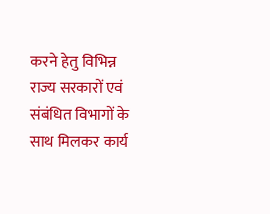करने हेतु विभिन्न राज्य सरकारों एवं संबंधित विभागों के साथ मिलकर कार्य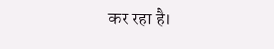कर रहा है।